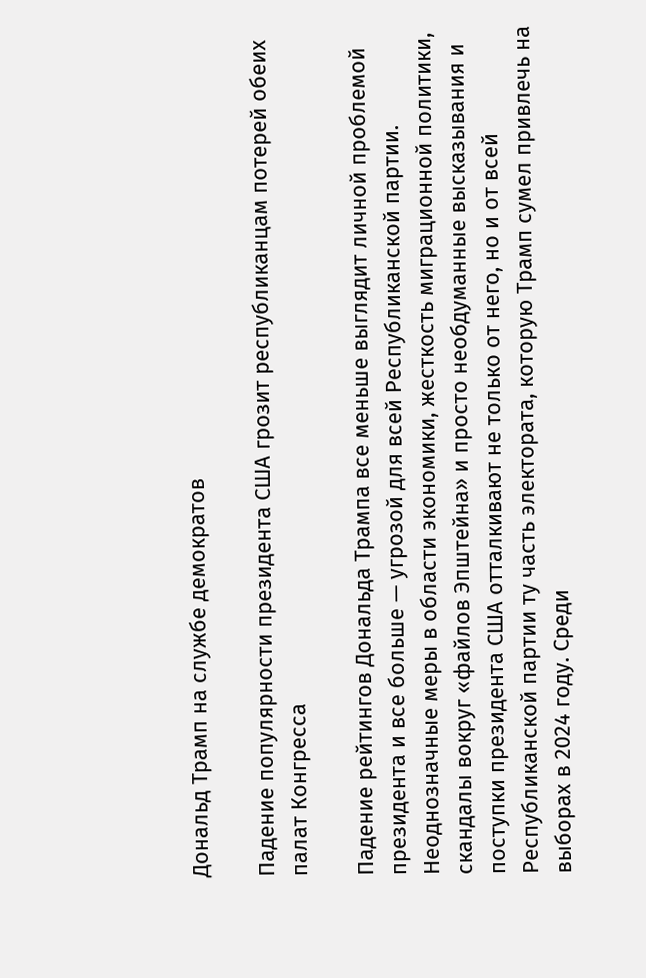Дональд Трамп на службе демократов

Падение популярности президента США грозит республиканцам потерей обеих палат Конгресса

Падение рейтингов Дональда Трампа все меньше выглядит личной проблемой президента и все больше — угрозой для всей Республиканской партии. Неоднозначные меры в области экономики, жесткость миграционной политики, скандалы вокруг «файлов Эпштейна» и просто необдуманные высказывания и поступки президента США отталкивают не только от него, но и от всей Республиканской партии ту часть электората, которую Трамп сумел привлечь на выборах в 2024 году. Среди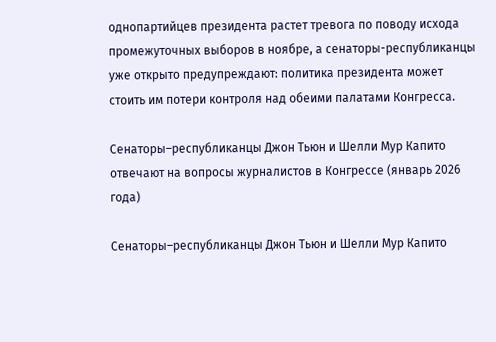однопартийцев президента растет тревога по поводу исхода промежуточных выборов в ноябре, а сенаторы-республиканцы уже открыто предупреждают: политика президента может стоить им потери контроля над обеими палатами Конгресса.

Сенаторы–республиканцы Джон Тьюн и Шелли Мур Капито отвечают на вопросы журналистов в Конгрессе (январь 2026 года)

Сенаторы–республиканцы Джон Тьюн и Шелли Мур Капито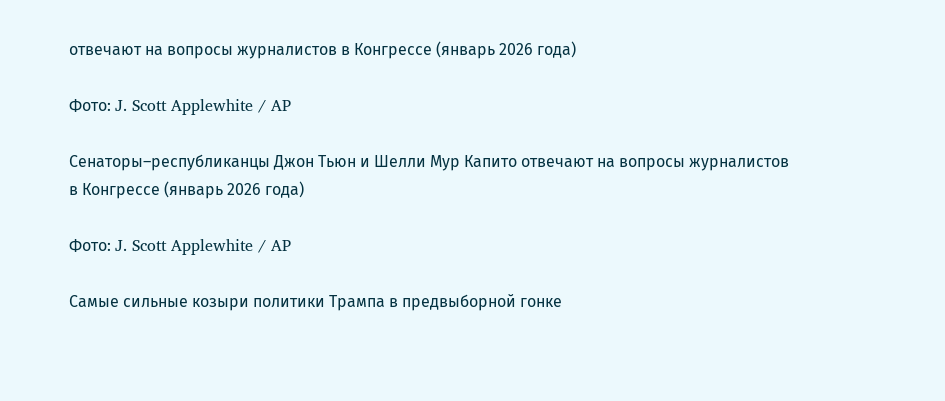отвечают на вопросы журналистов в Конгрессе (январь 2026 года)

Фото: J. Scott Applewhite / AP

Сенаторы–республиканцы Джон Тьюн и Шелли Мур Капито отвечают на вопросы журналистов в Конгрессе (январь 2026 года)

Фото: J. Scott Applewhite / AP

Самые сильные козыри политики Трампа в предвыборной гонке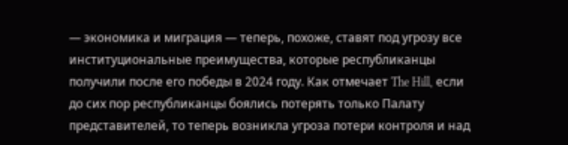— экономика и миграция — теперь, похоже, ставят под угрозу все институциональные преимущества, которые республиканцы получили после его победы в 2024 году. Как отмечает The Hill, если до сих пор республиканцы боялись потерять только Палату представителей, то теперь возникла угроза потери контроля и над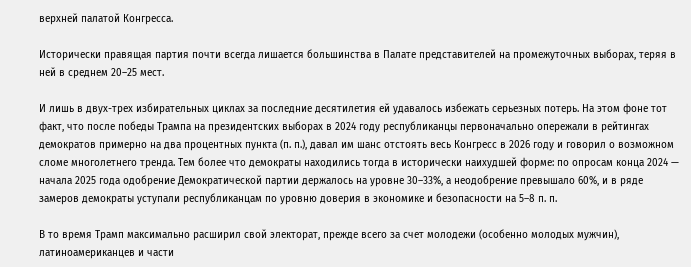верхней палатой Конгресса.

Исторически правящая партия почти всегда лишается большинства в Палате представителей на промежуточных выборах, теряя в ней в среднем 20–25 мест.

И лишь в двух-трех избирательных циклах за последние десятилетия ей удавалось избежать серьезных потерь. На этом фоне тот факт, что после победы Трампа на президентских выборах в 2024 году республиканцы первоначально опережали в рейтингах демократов примерно на два процентных пункта (п. п.), давал им шанс отстоять весь Конгресс в 2026 году и говорил о возможном сломе многолетнего тренда. Тем более что демократы находились тогда в исторически наихудшей форме: по опросам конца 2024 — начала 2025 года одобрение Демократической партии держалось на уровне 30–33%, а неодобрение превышало 60%, и в ряде замеров демократы уступали республиканцам по уровню доверия в экономике и безопасности на 5–8 п. п.

В то время Трамп максимально расширил свой электорат, прежде всего за счет молодежи (особенно молодых мужчин), латиноамериканцев и части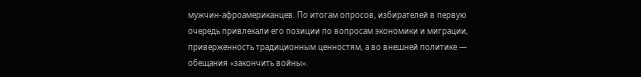мужчин-афроамериканцев. По итогам опросов, избирателей в первую очередь привлекали его позиции по вопросам экономики и миграции, приверженность традиционным ценностям, а во внешней политике — обещания «закончить войны».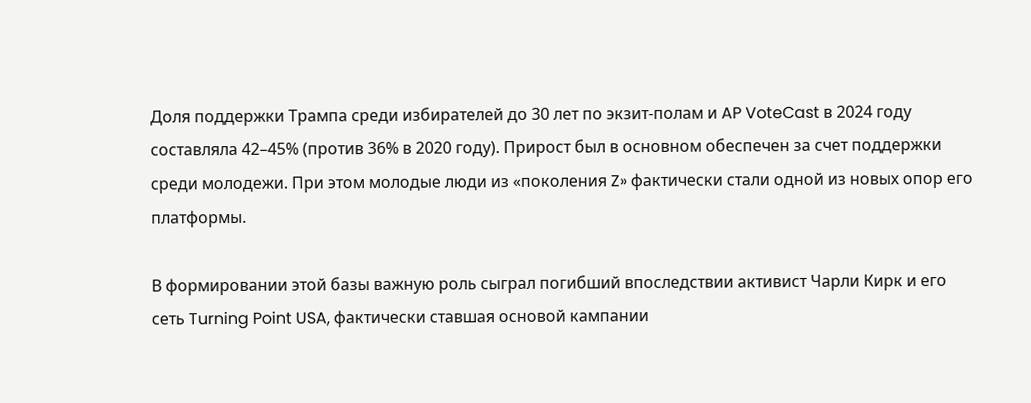Доля поддержки Трампа среди избирателей до 30 лет по экзит-полам и AP VoteCast в 2024 году составляла 42–45% (против 36% в 2020 году). Прирост был в основном обеспечен за счет поддержки среди молодежи. При этом молодые люди из «поколения Z» фактически стали одной из новых опор его платформы.

В формировании этой базы важную роль сыграл погибший впоследствии активист Чарли Кирк и его сеть Turning Point USA, фактически ставшая основой кампании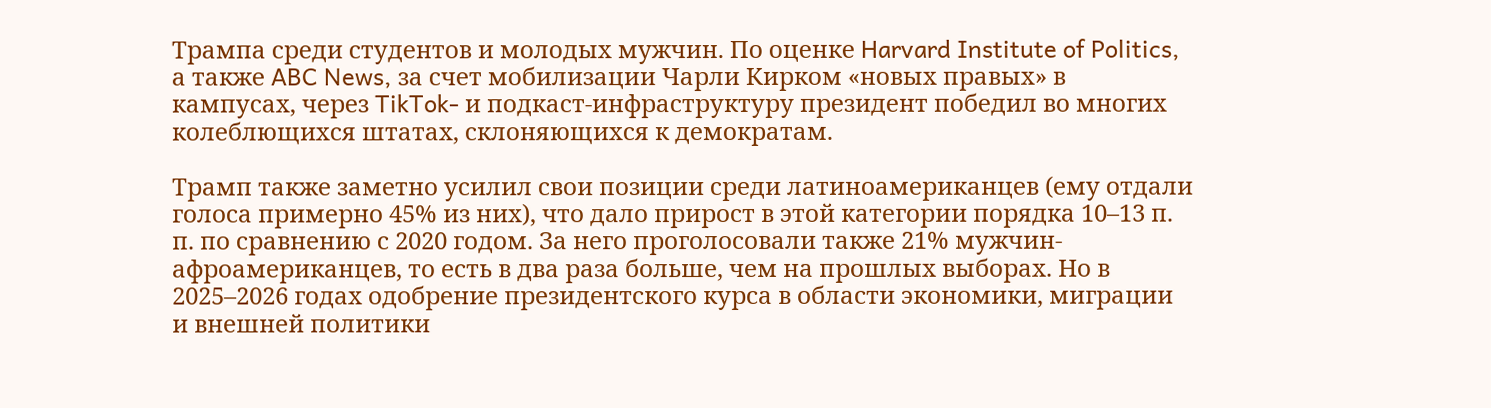Трампа среди студентов и молодых мужчин. По оценке Harvard Institute of Politics, а также ABC News, за счет мобилизации Чарли Кирком «новых правых» в кампусах, через TikTok- и подкаст-инфраструктуру президент победил во многих колеблющихся штатах, склоняющихся к демократам.

Трамп также заметно усилил свои позиции среди латиноамериканцев (ему отдали голоса примерно 45% из них), что дало прирост в этой категории порядка 10–13 п. п. по сравнению с 2020 годом. За него проголосовали также 21% мужчин-афроамериканцев, то есть в два раза больше, чем на прошлых выборах. Но в 2025–2026 годах одобрение президентского курса в области экономики, миграции и внешней политики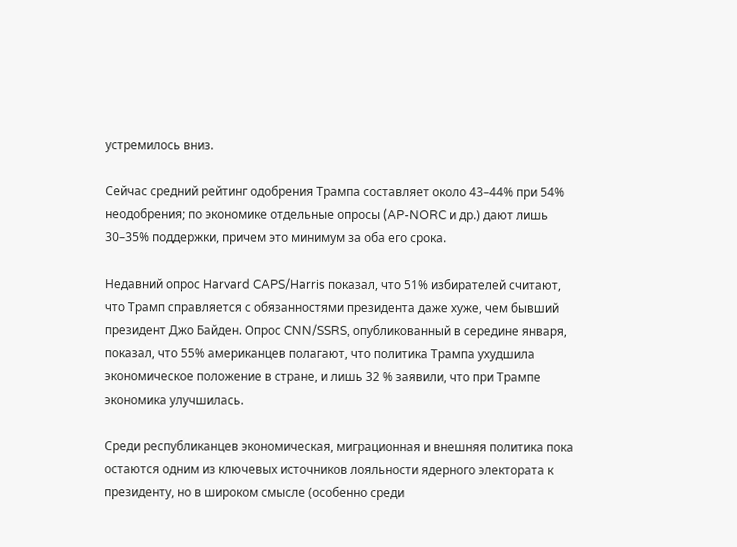устремилось вниз.

Сейчас средний рейтинг одобрения Трампа составляет около 43–44% при 54% неодобрения; по экономике отдельные опросы (AP-NORC и др.) дают лишь 30–35% поддержки, причем это минимум за оба его срока.

Недавний опрос Harvard CAPS/Harris показал, что 51% избирателей считают, что Трамп справляется с обязанностями президента даже хуже, чем бывший президент Джо Байден. Опрос CNN/SSRS, опубликованный в середине января, показал, что 55% американцев полагают, что политика Трампа ухудшила экономическое положение в стране, и лишь 32 % заявили, что при Трампе экономика улучшилась.

Среди республиканцев экономическая, миграционная и внешняя политика пока остаются одним из ключевых источников лояльности ядерного электората к президенту, но в широком смысле (особенно среди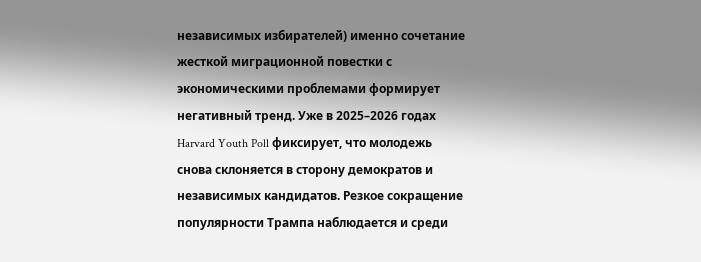независимых избирателей) именно сочетание жесткой миграционной повестки с экономическими проблемами формирует негативный тренд. Уже в 2025–2026 годах Harvard Youth Poll фиксирует, что молодежь снова склоняется в сторону демократов и независимых кандидатов. Резкое сокращение популярности Трампа наблюдается и среди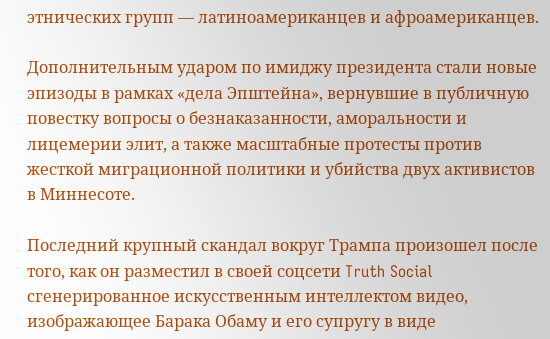этнических групп — латиноамериканцев и афроамериканцев.

Дополнительным ударом по имиджу президента стали новые эпизоды в рамках «дела Эпштейна», вернувшие в публичную повестку вопросы о безнаказанности, аморальности и лицемерии элит, а также масштабные протесты против жесткой миграционной политики и убийства двух активистов в Миннесоте.

Последний крупный скандал вокруг Трампа произошел после того, как он разместил в своей соцсети Truth Social сгенерированное искусственным интеллектом видео, изображающее Барака Обаму и его супругу в виде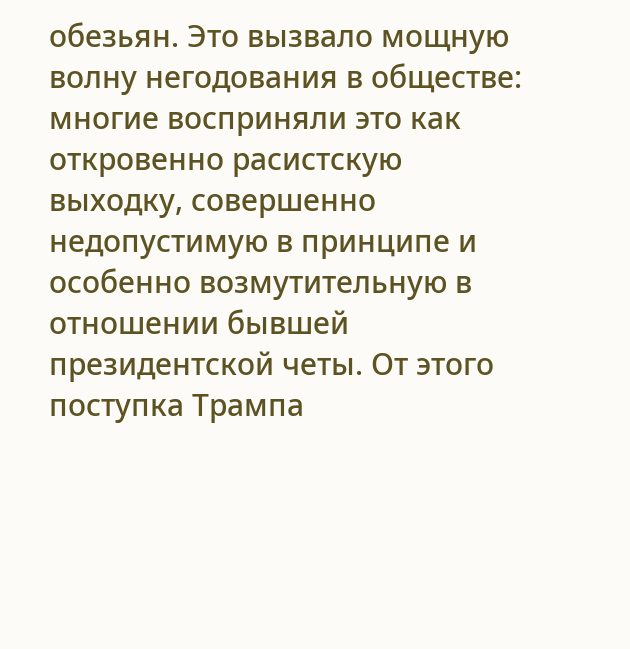обезьян. Это вызвало мощную волну негодования в обществе: многие восприняли это как откровенно расистскую выходку, совершенно недопустимую в принципе и особенно возмутительную в отношении бывшей президентской четы. От этого поступка Трампа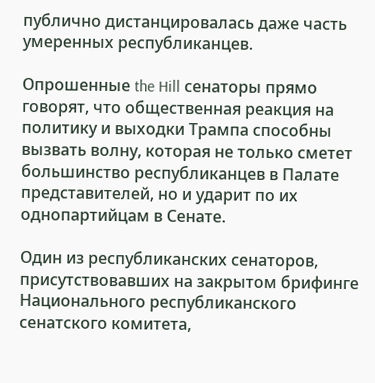публично дистанцировалась даже часть умеренных республиканцев.

Опрошенные the Hill сенаторы прямо говорят, что общественная реакция на политику и выходки Трампа способны вызвать волну, которая не только сметет большинство республиканцев в Палате представителей, но и ударит по их однопартийцам в Сенате.

Один из республиканских сенаторов, присутствовавших на закрытом брифинге Национального республиканского сенатского комитета,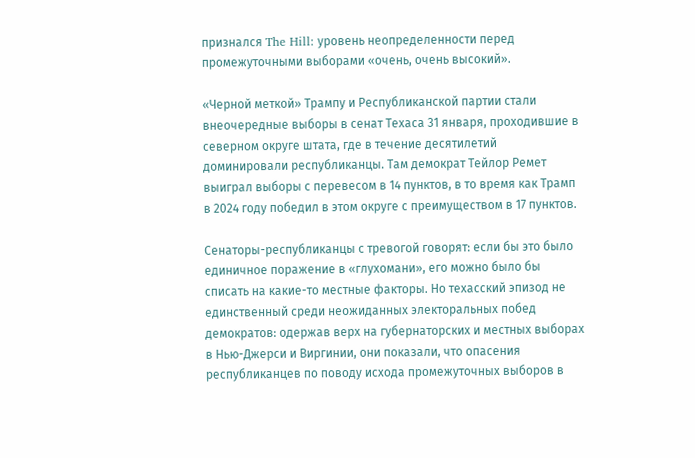признался The Hill: уровень неопределенности перед промежуточными выборами «очень, очень высокий».

«Черной меткой» Трампу и Республиканской партии стали внеочередные выборы в сенат Техаса 31 января, проходившие в северном округе штата, где в течение десятилетий доминировали республиканцы. Там демократ Тейлор Ремет выиграл выборы с перевесом в 14 пунктов, в то время как Трамп в 2024 году победил в этом округе с преимуществом в 17 пунктов.

Сенаторы-республиканцы с тревогой говорят: если бы это было единичное поражение в «глухомани», его можно было бы списать на какие-то местные факторы. Но техасский эпизод не единственный среди неожиданных электоральных побед демократов: одержав верх на губернаторских и местных выборах в Нью-Джерси и Виргинии, они показали, что опасения республиканцев по поводу исхода промежуточных выборов в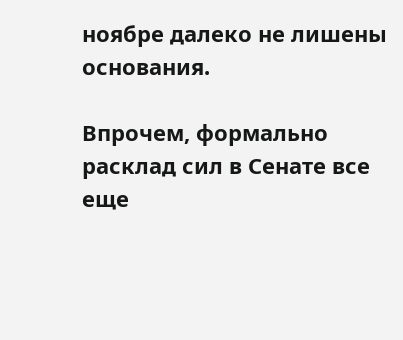ноябре далеко не лишены основания.

Впрочем, формально расклад сил в Сенате все еще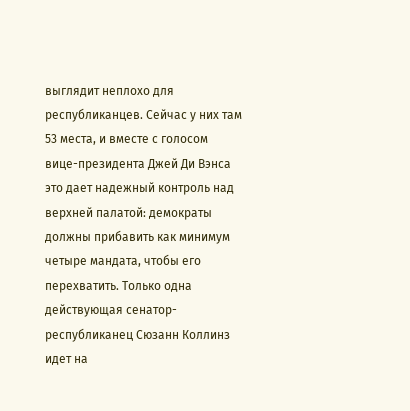выглядит неплохо для республиканцев. Сейчас у них там 53 места, и вместе с голосом вице-президента Джей Ди Вэнса это дает надежный контроль над верхней палатой: демократы должны прибавить как минимум четыре мандата, чтобы его перехватить. Только одна действующая сенатор-республиканец Сюзанн Коллинз идет на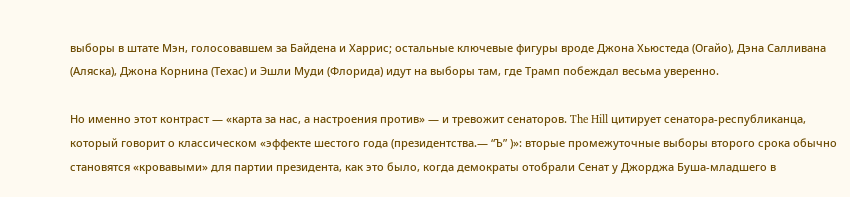выборы в штате Мэн, голосовавшем за Байдена и Харрис; остальные ключевые фигуры вроде Джона Хьюстеда (Огайо), Дэна Салливана (Аляска), Джона Корнина (Техас) и Эшли Муди (Флорида) идут на выборы там, где Трамп побеждал весьма уверенно.

Но именно этот контраст — «карта за нас, а настроения против» — и тревожит сенаторов. The Hill цитирует сенатора-республиканца, который говорит о классическом «эффекте шестого года (президентства.— “Ъ” )»: вторые промежуточные выборы второго срока обычно становятся «кровавыми» для партии президента, как это было, когда демократы отобрали Сенат у Джорджа Буша-младшего в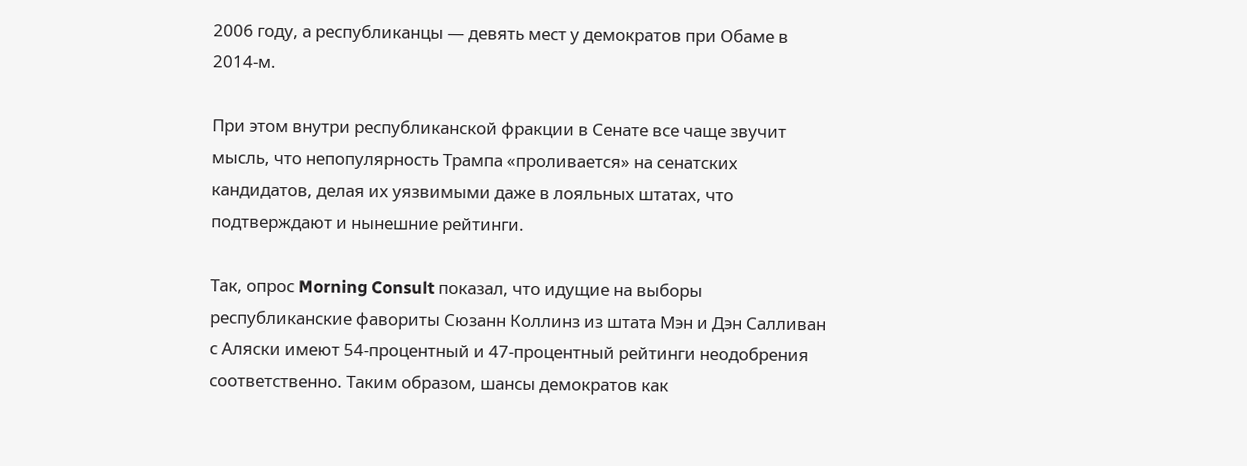2006 году, а республиканцы — девять мест у демократов при Обаме в 2014-м.

При этом внутри республиканской фракции в Сенате все чаще звучит мысль, что непопулярность Трампа «проливается» на сенатских кандидатов, делая их уязвимыми даже в лояльных штатах, что подтверждают и нынешние рейтинги.

Так, опрос Morning Consult показал, что идущие на выборы республиканские фавориты Сюзанн Коллинз из штата Мэн и Дэн Салливан с Аляски имеют 54-процентный и 47-процентный рейтинги неодобрения соответственно. Таким образом, шансы демократов как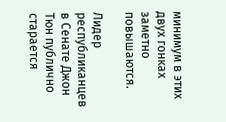минимум в этих двух гонках заметно повышаются.

Лидер республиканцев в Сенате Джон Тюн публично старается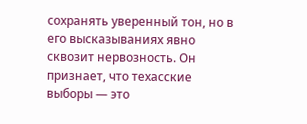сохранять уверенный тон, но в его высказываниях явно сквозит нервозность. Он признает, что техасские выборы — это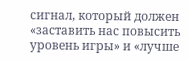сигнал, который должен «заставить нас повысить уровень игры» и «лучше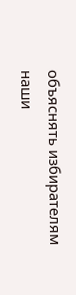объяснять избирателям наши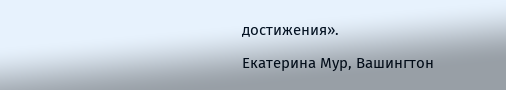достижения».

Екатерина Мур, Вашингтон